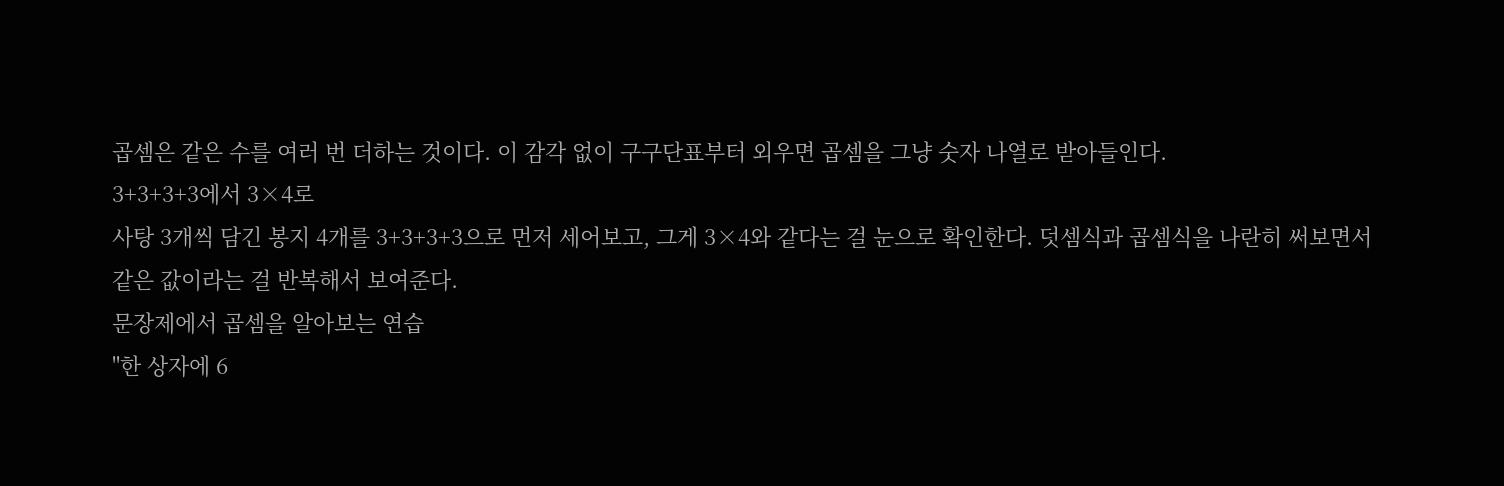곱셈은 같은 수를 여러 번 더하는 것이다. 이 감각 없이 구구단표부터 외우면 곱셈을 그냥 숫자 나열로 받아들인다.
3+3+3+3에서 3×4로
사탕 3개씩 담긴 봉지 4개를 3+3+3+3으로 먼저 세어보고, 그게 3×4와 같다는 걸 눈으로 확인한다. 덧셈식과 곱셈식을 나란히 써보면서 같은 값이라는 걸 반복해서 보여준다.
문장제에서 곱셈을 알아보는 연습
"한 상자에 6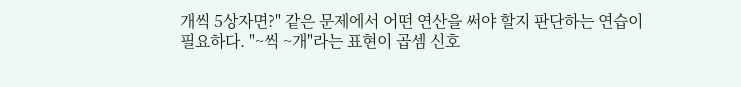개씩 5상자면?" 같은 문제에서 어떤 연산을 써야 할지 판단하는 연습이 필요하다. "~씩 ~개"라는 표현이 곱셈 신호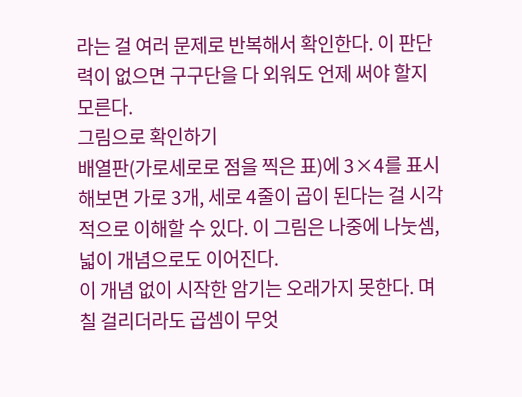라는 걸 여러 문제로 반복해서 확인한다. 이 판단력이 없으면 구구단을 다 외워도 언제 써야 할지 모른다.
그림으로 확인하기
배열판(가로세로로 점을 찍은 표)에 3×4를 표시해보면 가로 3개, 세로 4줄이 곱이 된다는 걸 시각적으로 이해할 수 있다. 이 그림은 나중에 나눗셈, 넓이 개념으로도 이어진다.
이 개념 없이 시작한 암기는 오래가지 못한다. 며칠 걸리더라도 곱셈이 무엇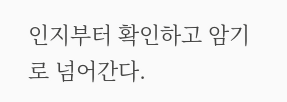인지부터 확인하고 암기로 넘어간다.